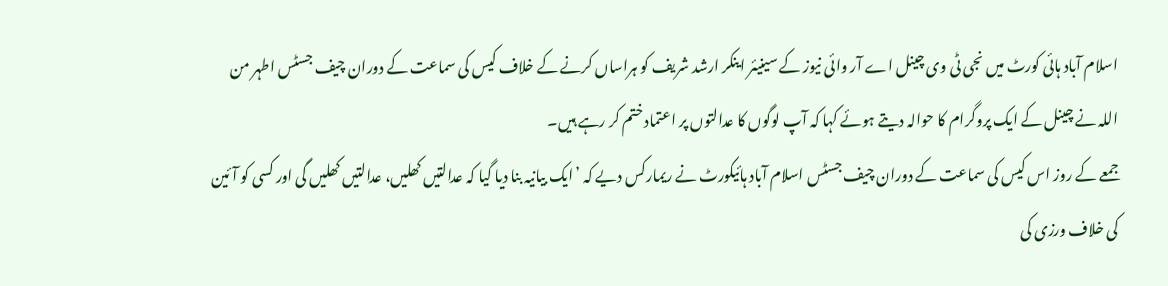اسلام آباد ہائی کورٹ میں نجی ٹی وی چینل اے آر وائی نیوز کے سینیئر اینکر ارشد شریف کو ہراساں کرنے کے خلاف کیس کی سماعت کے دوران چیف جسٹس اطہر من اللہ نے چینل کے ایک پروگرام کا حوالہ دیتے ہوئے کہا کہ آپ لوگوں کا عدالتوں پر اعتماد ختم کر رہے ہیں۔
جمعے کے روز اس کیس کی سماعت کے دوران چیف جسٹس اسلام آباد ہائیکورٹ نے ریمارکس دیے کہ ’ایک بیانیہ بنا دیا گیا کہ عدالتیں کھلیں، عدالتیں کھلیں گی اور کسی کو آئین کی خلاف ورزی کی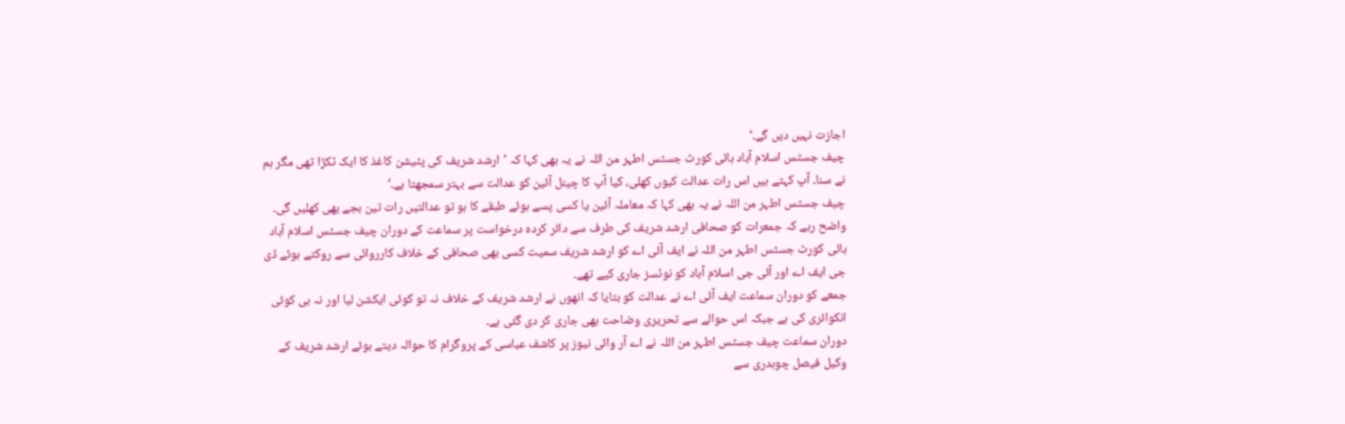اجازت نہیں دیں گے۔‘
چیف جسٹس اسلام آباد ہائی کورٹ جسٹس اطہر من اللہ نے یہ بھی کہا کہ ’ارشد شریف کی پٹیشن کاغذ کا ایک ٹکڑا تھی مگر ہم نے سنا۔ آپ کہتے ہیں اس رات عدالت کیوں کھلی، کیا آپ کا چینل آئین کو عدالت سے بہتر سمجھتا ہے۔‘
چیف جسٹس اطہر من اللہ نے یہ بھی کہا کہ معاملہ آئین یا کسی پسے ہوئے طبقے کا ہو تو عدالتیں رات تین بجے بھی کھلیں گی۔
واضح رہے کہ جمعرات کو صحافی ارشد شریف کی طرف سے دائر کردہ درخواست پر سماعت کے دوران چیف جسٹس اسلام آباد ہائی کورٹ جسٹس اطہر من اللہ نے ایف آئی اے کو ارشد شریف سمیت کسی بھی صحافی کے خلاف کارروائی سے روکتے ہوئے ڈی جی ایف اے اور آئی جی اسلام آباد کو نوٹسز جاری کیے تھے۔
جمعے کو دوران سماعت ایف آئی اے نے عدالت کو بتایا کہ انھوں نے ارشد شریف کے خلاف نہ تو کوئی ایکشن لیا اور نہ ہی کوئی انکوائری کی ہے جبکہ اس حوالے سے تحریری وضاحت بھی جاری کر دی گئی ہے۔
دوران سماعت چیف جسٹس اطہر من اللہ نے اے آر وائی نیوز پر کاشف عباسی کے پروگرام کا حوالہ دیتے ہوئے ارشد شریف کے وکیل فیصل چوہدری سے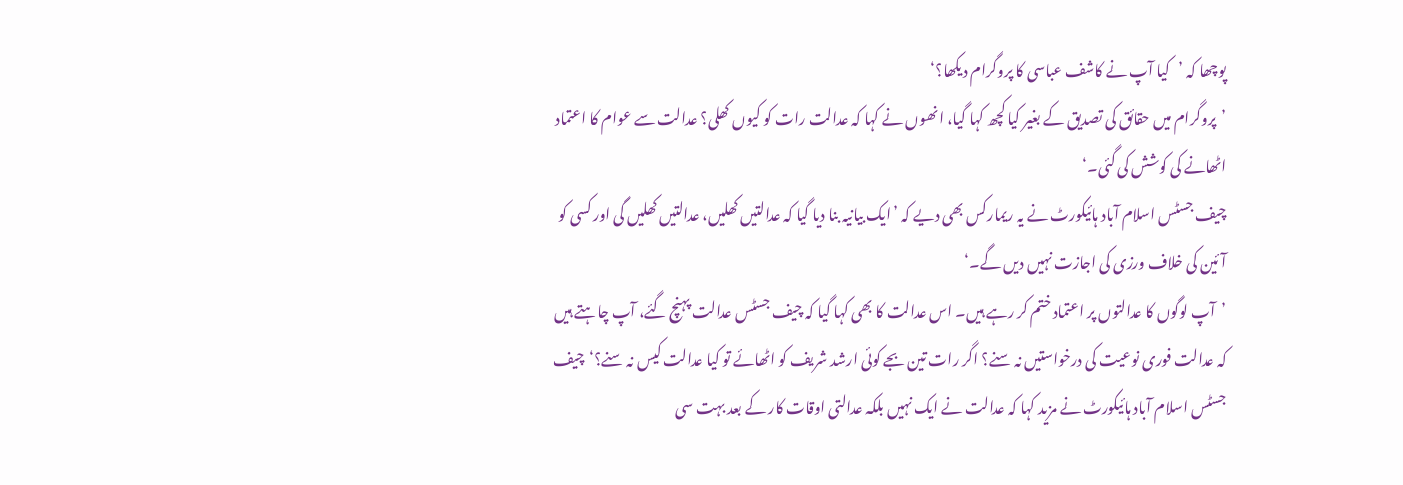پوچھا کہ ’کیا آپ نے کاشف عباسی کا پروگرام دیکھا؟‘
’پروگرام میں حقائق کی تصدیق کے بغیر کیا کچھ کہا گیا، انھوں نے کہا کہ عدالت رات کو کیوں کھلی؟ عدالت سے عوام کا اعتماد اٹھانے کی کوشش کی گئی۔‘
چیف جسٹس اسلام آباد ہائیکورٹ نے یہ ریمارکس بھی دیے کہ ’ایک بیانیہ بنا دیا گیا کہ عدالتیں کھلیں، عدالتیں کھلیں گی اور کسی کو آئین کی خلاف ورزی کی اجازت نہیں دیں گے۔‘
’آپ لوگوں کا عدالتوں پر اعتماد ختم کر رہے ہیں۔ اس عدالت کا بھی کہا گیا کہ چیف جسٹس عدالت پہنچ گئے، آپ چاہتے ہیں کہ عدالت فوری نوعیت کی درخواستیں نہ سنے؟ اگر رات تین بجے کوئی ارشد شریف کو اٹھائے تو کیا عدالت کیس نہ سنے؟‘چیف جسٹس اسلام آباد ہائیکورٹ نے مزید کہا کہ عدالت نے ایک نہیں بلکہ عدالتی اوقات کار کے بعد بہت سی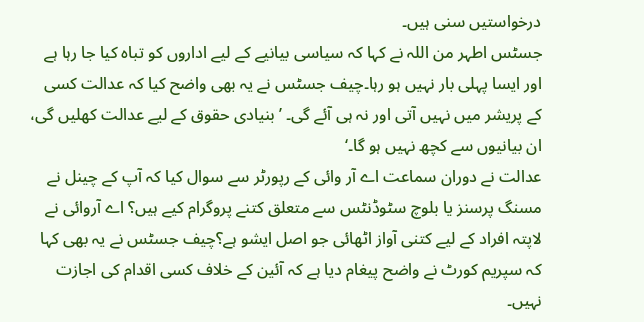درخواستیں سنی ہیں۔
جسٹس اطہر من اللہ نے کہا کہ سیاسی بیانیے کے لیے اداروں کو تباہ کیا جا رہا ہے اور ایسا پہلی بار نہیں ہو رہا۔چیف جسٹس نے یہ بھی واضح کیا کہ عدالت کسی کے پریشر میں نہیں آتی اور نہ ہی آئے گی۔ ’بنیادی حقوق کے لیے عدالت کھلیں گی، ان بیانیوں سے کچھ نہیں ہو گا۔‘
عدالت نے دوران سماعت اے آر وائی کے رپورٹر سے سوال کیا کہ آپ کے چینل نے مسنگ پرسنز یا بلوچ سٹوڈنٹس سے متعلق کتنے پروگرام کیے ہیں؟ اے آروائی نے لاپتہ افراد کے لیے کتنی آواز اٹھائی جو اصل ایشو ہے؟چیف جسٹس نے یہ بھی کہا کہ سپریم کورٹ نے واضح پیغام دیا ہے کہ آئین کے خلاف کسی اقدام کی اجازت نہیں۔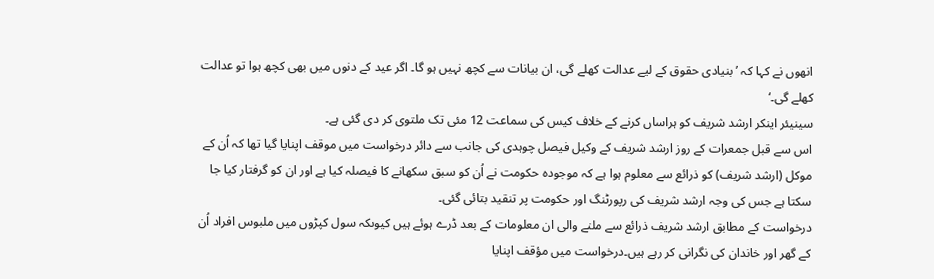انھوں نے کہا کہ ’بنیادی حقوق کے لیے عدالت کھلے گی، ان بیانات سے کچھ نہیں ہو گا۔ اگر عید کے دنوں میں بھی کچھ ہوا تو عدالت کھلے گی۔‘
سینیئر اینکر ارشد شریف کو ہراساں کرنے کے خلاف کیس کی سماعت 12 مئی تک ملتوی کر دی گئی ہے۔
اس سے قبل جمعرات کے روز ارشد شریف کے وکیل فیصل چوہدی کی جانب سے دائر درخواست میں موقف اپنایا گیا تھا کہ اُن کے موکل (ارشد شریف) کو ذرائع سے معلوم ہوا ہے کہ موجودہ حکومت نے اُن کو سبق سکھانے کا فیصلہ کیا ہے اور ان کو گرفتار کیا جا سکتا ہے جس کی وجہ ارشد شریف کی رپورٹنگ اور حکومت پر تنقید بتائی گئی۔
درخواست کے مطابق ارشد شریف ذرائع سے ملنے والی ان معلومات کے بعد ڈرے ہوئے ہیں کیوںکہ سول کپڑوں میں ملبوس افراد اُن کے گھر اور خاندان کی نگرانی کر رہے ہیں۔درخواست میں مؤقف اپنایا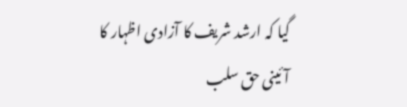گیا کہ ارشد شریف کا آزادی اظہار کا آئینی حق سلب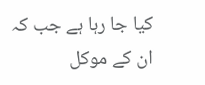کیا جا رہا ہے جب کہ ان کے موکل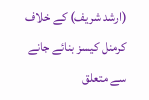(ارشد شریف) کے خلاف کرمنل کیسز بنائے جانے سے متعلق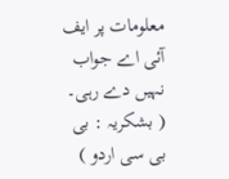معلومات پر ایف آئی اے جواب نہیں دے رہی۔
( بشکریہ : بی بی سی اردو )